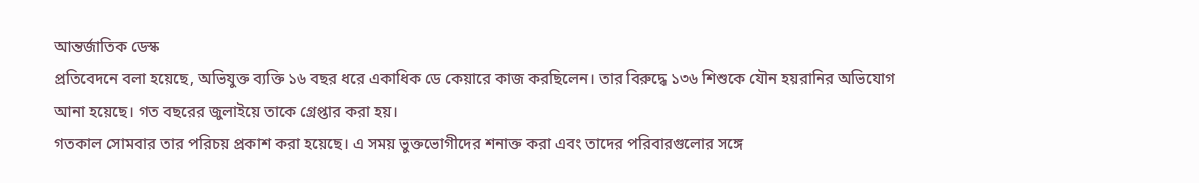আন্তর্জাতিক ডেস্ক
প্রতিবেদনে বলা হয়েছে, অভিযুক্ত ব্যক্তি ১৬ বছর ধরে একাধিক ডে কেয়ারে কাজ করছিলেন। তার বিরুদ্ধে ১৩৬ শিশুকে যৌন হয়রানির অভিযোগ আনা হয়েছে। গত বছরের জুলাইয়ে তাকে গ্রেপ্তার করা হয়।
গতকাল সোমবার তার পরিচয় প্রকাশ করা হয়েছে। এ সময় ভুক্তভোগীদের শনাক্ত করা এবং তাদের পরিবারগুলোর সঙ্গে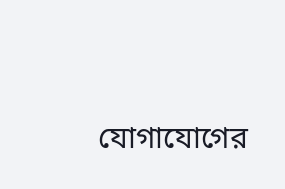যোগাযোগের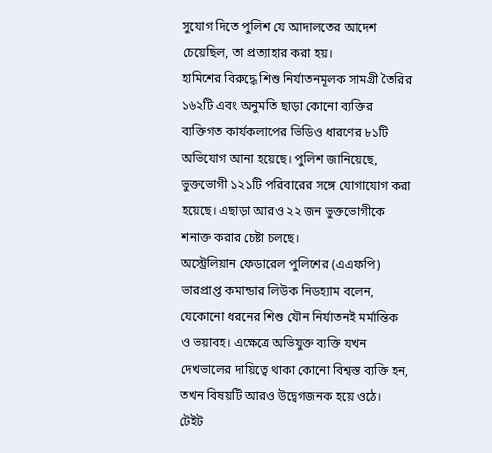সুযোগ দিতে পুলিশ যে আদালতের আদেশ চেয়েছিল, তা প্রত্যাহার করা হয়।
হামিশের বিরুদ্ধে শিশু নির্যাতনমূলক সামগ্রী তৈরির ১৬২টি এবং অনুমতি ছাড়া কোনো ব্যক্তির ব্যক্তিগত কার্যকলাপের ভিডিও ধারণের ৮১টি অভিযোগ আনা হয়েছে। পুলিশ জানিয়েছে, ভুক্তভোগী ১২১টি পরিবারের সঙ্গে যোগাযোগ করা হয়েছে। এছাড়া আরও ২২ জন ভুক্তভোগীকে শনাক্ত করার চেষ্টা চলছে।
অস্ট্রেলিয়ান ফেডারেল পুলিশের (এএফপি) ভারপ্রাপ্ত কমান্ডার লিউক নিডহ্যাম বলেন, যেকোনো ধরনের শিশু যৌন নির্যাতনই মর্মান্তিক ও ভয়াবহ। এক্ষেত্রে অভিযুক্ত ব্যক্তি যখন দেখভালের দায়িত্বে থাকা কোনো বিশ্বস্ত ব্যক্তি হন, তখন বিষয়টি আরও উদ্বেগজনক হয়ে ওঠে।
টেইট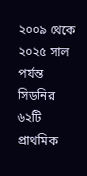২০০৯ থেকে ২০২৫ সাল পর্যন্ত সিডনির ৬২টি প্রাথমিক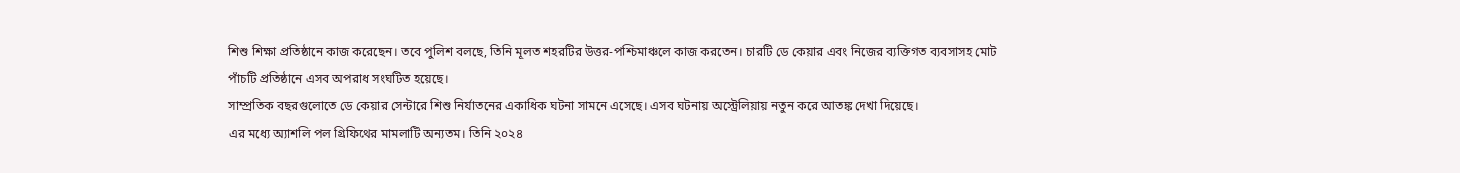শিশু শিক্ষা প্রতিষ্ঠানে কাজ করেছেন। তবে পুলিশ বলছে, তিনি মূলত শহরটির উত্তর-পশ্চিমাঞ্চলে কাজ করতেন। চারটি ডে কেয়ার এবং নিজের ব্যক্তিগত ব্যবসাসহ মোট পাঁচটি প্রতিষ্ঠানে এসব অপরাধ সংঘটিত হয়েছে।
সাম্প্রতিক বছরগুলোতে ডে কেয়ার সেন্টারে শিশু নির্যাতনের একাধিক ঘটনা সামনে এসেছে। এসব ঘটনায় অস্ট্রেলিয়ায় নতুন করে আতঙ্ক দেখা দিয়েছে।
এর মধ্যে অ্যাশলি পল গ্রিফিথের মামলাটি অন্যতম। তিনি ২০২৪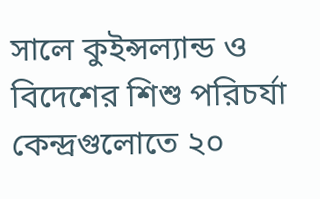সালে কুইন্সল্যান্ড ও বিদেশের শিশু পরিচর্যা কেন্দ্রগুলোতে ২০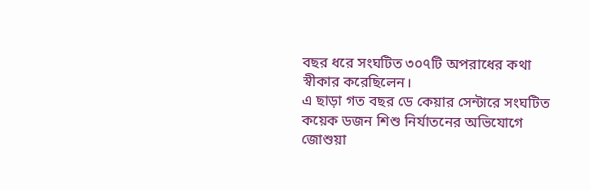বছর ধরে সংঘটিত ৩০৭টি অপরাধের কথা স্বীকার করেছিলেন।
এ ছাড়া গত বছর ডে কেয়ার সেন্টারে সংঘটিত কয়েক ডজন শিশু নির্যাতনের অভিযোগে জোশুয়া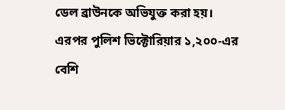ডেল ব্রাউনকে অভিযুক্ত করা হয়। এরপর পুলিশ ভিক্টোরিয়ার ১,২০০-এর বেশি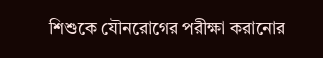শিশুকে যৌনরোগের পরীক্ষা করানোর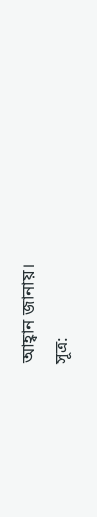আহ্বান জানায়।
সূত্র: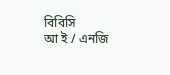বিবিসি
আ ই / এনজি